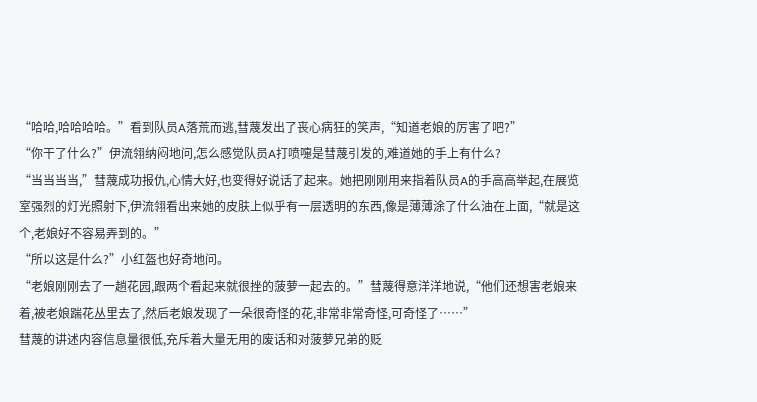“哈哈,哈哈哈哈。”看到队员A落荒而逃,彗蔑发出了丧心病狂的笑声,“知道老娘的厉害了吧?”
“你干了什么?”伊流翎纳闷地问,怎么感觉队员A打喷嚏是彗蔑引发的,难道她的手上有什么?
“当当当当,”彗蔑成功报仇,心情大好,也变得好说话了起来。她把刚刚用来指着队员A的手高高举起,在展览室强烈的灯光照射下,伊流翎看出来她的皮肤上似乎有一层透明的东西,像是薄薄涂了什么油在上面,“就是这个,老娘好不容易弄到的。”
“所以这是什么?”小红盔也好奇地问。
“老娘刚刚去了一趟花园,跟两个看起来就很挫的菠萝一起去的。”彗蔑得意洋洋地说,“他们还想害老娘来着,被老娘踹花丛里去了,然后老娘发现了一朵很奇怪的花,非常非常奇怪,可奇怪了……”
彗蔑的讲述内容信息量很低,充斥着大量无用的废话和对菠萝兄弟的贬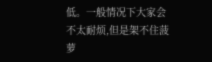低。一般情况下大家会不太耐烦,但是架不住菠萝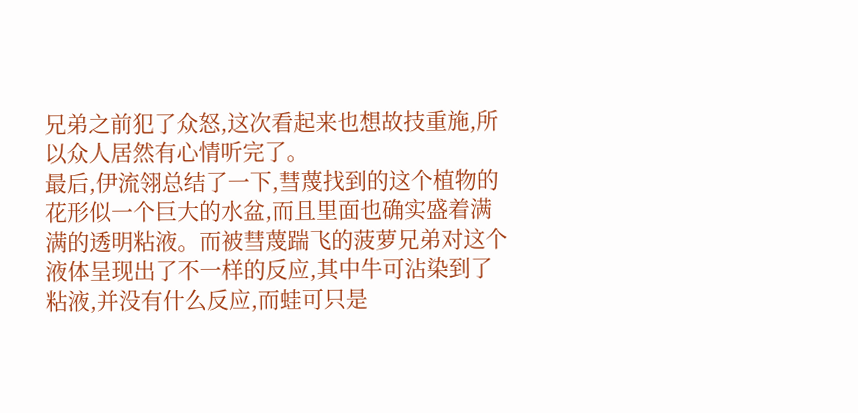兄弟之前犯了众怒,这次看起来也想故技重施,所以众人居然有心情听完了。
最后,伊流翎总结了一下,彗蔑找到的这个植物的花形似一个巨大的水盆,而且里面也确实盛着满满的透明粘液。而被彗蔑踹飞的菠萝兄弟对这个液体呈现出了不一样的反应,其中牛可沾染到了粘液,并没有什么反应,而蛙可只是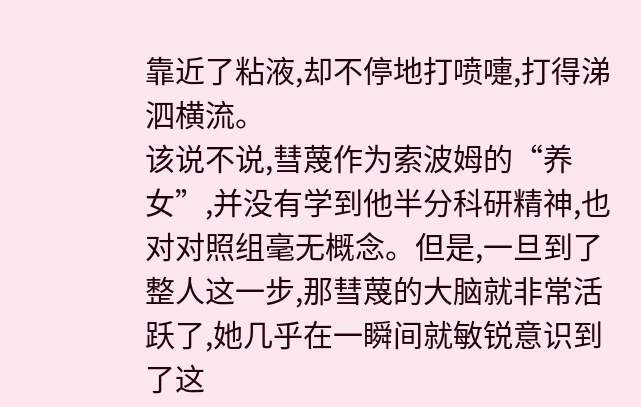靠近了粘液,却不停地打喷嚏,打得涕泗横流。
该说不说,彗蔑作为索波姆的“养女”,并没有学到他半分科研精神,也对对照组毫无概念。但是,一旦到了整人这一步,那彗蔑的大脑就非常活跃了,她几乎在一瞬间就敏锐意识到了这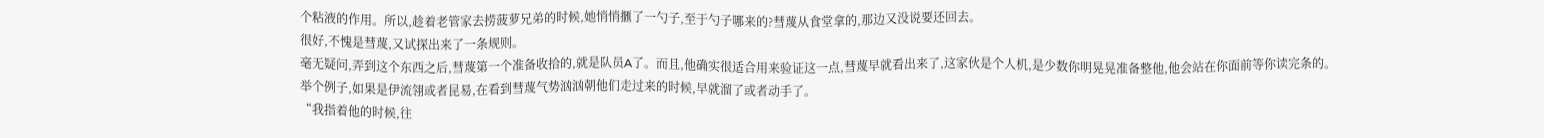个粘液的作用。所以,趁着老管家去捞菠萝兄弟的时候,她悄悄擓了一勺子,至于勺子哪来的?彗蔑从食堂拿的,那边又没说要还回去。
很好,不愧是彗蔑,又试探出来了一条规则。
毫无疑问,弄到这个东西之后,彗蔑第一个准备收拾的,就是队员A了。而且,他确实很适合用来验证这一点,彗蔑早就看出来了,这家伙是个人机,是少数你明晃晃准备整他,他会站在你面前等你读完条的。
举个例子,如果是伊流翎或者昆易,在看到彗蔑气势汹汹朝他们走过来的时候,早就溜了或者动手了。
“我指着他的时候,往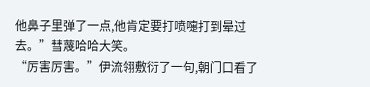他鼻子里弹了一点,他肯定要打喷嚏打到晕过去。”彗蔑哈哈大笑。
“厉害厉害。”伊流翎敷衍了一句,朝门口看了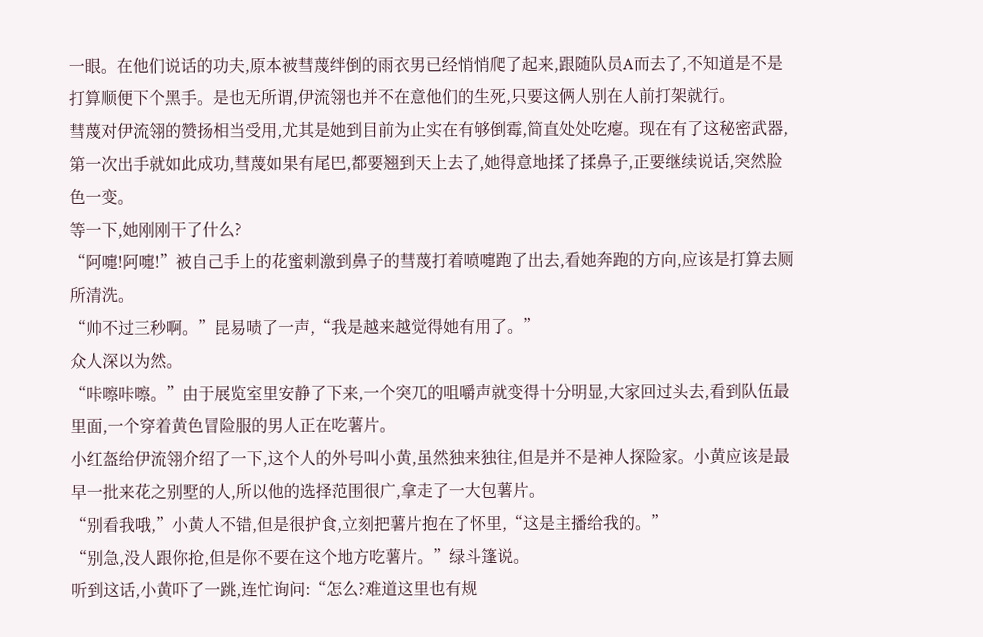一眼。在他们说话的功夫,原本被彗蔑绊倒的雨衣男已经悄悄爬了起来,跟随队员A而去了,不知道是不是打算顺便下个黑手。是也无所谓,伊流翎也并不在意他们的生死,只要这俩人别在人前打架就行。
彗蔑对伊流翎的赞扬相当受用,尤其是她到目前为止实在有够倒霉,简直处处吃瘪。现在有了这秘密武器,第一次出手就如此成功,彗蔑如果有尾巴,都要翘到天上去了,她得意地揉了揉鼻子,正要继续说话,突然脸色一变。
等一下,她刚刚干了什么?
“阿嚏!阿嚏!”被自己手上的花蜜刺激到鼻子的彗蔑打着喷嚏跑了出去,看她奔跑的方向,应该是打算去厕所清洗。
“帅不过三秒啊。”昆易啧了一声,“我是越来越觉得她有用了。”
众人深以为然。
“咔嚓咔嚓。”由于展览室里安静了下来,一个突兀的咀嚼声就变得十分明显,大家回过头去,看到队伍最里面,一个穿着黄色冒险服的男人正在吃薯片。
小红盔给伊流翎介绍了一下,这个人的外号叫小黄,虽然独来独往,但是并不是神人探险家。小黄应该是最早一批来花之别墅的人,所以他的选择范围很广,拿走了一大包薯片。
“别看我哦,”小黄人不错,但是很护食,立刻把薯片抱在了怀里,“这是主播给我的。”
“别急,没人跟你抢,但是你不要在这个地方吃薯片。”绿斗篷说。
听到这话,小黄吓了一跳,连忙询问:“怎么?难道这里也有规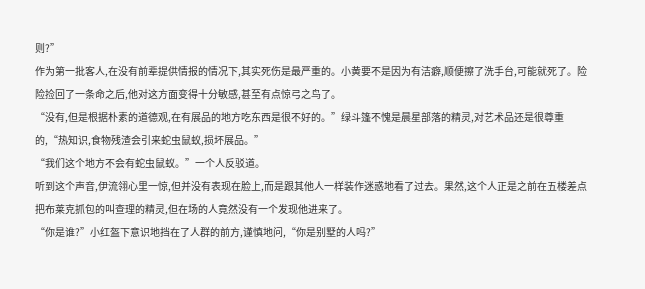则?”
作为第一批客人,在没有前辈提供情报的情况下,其实死伤是最严重的。小黄要不是因为有洁癖,顺便擦了洗手台,可能就死了。险险捡回了一条命之后,他对这方面变得十分敏感,甚至有点惊弓之鸟了。
“没有,但是根据朴素的道德观,在有展品的地方吃东西是很不好的。”绿斗篷不愧是晨星部落的精灵,对艺术品还是很尊重的,“热知识,食物残渣会引来蛇虫鼠蚁,损坏展品。”
“我们这个地方不会有蛇虫鼠蚁。”一个人反驳道。
听到这个声音,伊流翎心里一惊,但并没有表现在脸上,而是跟其他人一样装作迷惑地看了过去。果然,这个人正是之前在五楼差点把布莱克抓包的叫查理的精灵,但在场的人竟然没有一个发现他进来了。
“你是谁?”小红盔下意识地挡在了人群的前方,谨慎地问,“你是别墅的人吗?”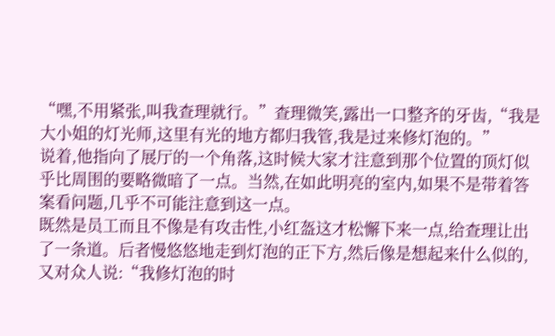“嘿,不用紧张,叫我查理就行。”查理微笑,露出一口整齐的牙齿,“我是大小姐的灯光师,这里有光的地方都归我管,我是过来修灯泡的。”
说着,他指向了展厅的一个角落,这时候大家才注意到那个位置的顶灯似乎比周围的要略微暗了一点。当然,在如此明亮的室内,如果不是带着答案看问题,几乎不可能注意到这一点。
既然是员工而且不像是有攻击性,小红盔这才松懈下来一点,给查理让出了一条道。后者慢悠悠地走到灯泡的正下方,然后像是想起来什么似的,又对众人说:“我修灯泡的时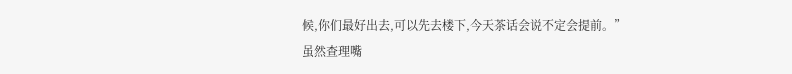候,你们最好出去,可以先去楼下,今天茶话会说不定会提前。”
虽然查理嘴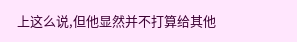上这么说,但他显然并不打算给其他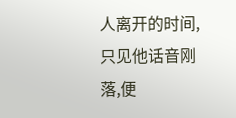人离开的时间,只见他话音刚落,便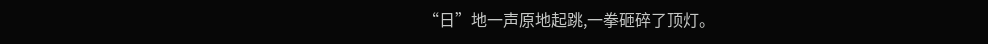“日”地一声原地起跳,一拳砸碎了顶灯。